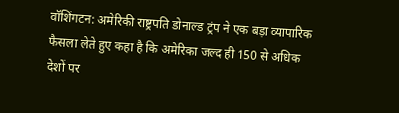वॉशिंगटन: अमेरिकी राष्ट्रपति डोनाल्ड ट्रंप ने एक बड़ा व्यापारिक फैसला लेते हुए कहा है कि अमेरिका जल्द ही 150 से अधिक देशों पर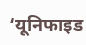‘यूनिफाइड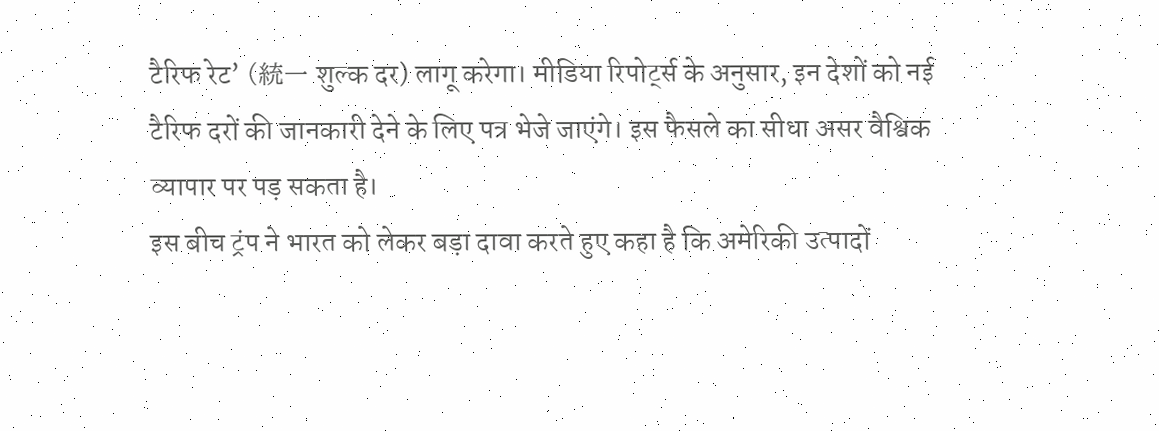टैरिफ रेट’ (統一 शुल्क दर) लागू करेगा। मीडिया रिपोर्ट्स के अनुसार, इन देशों को नई टैरिफ दरों की जानकारी देने के लिए पत्र भेजे जाएंगे। इस फैसले का सीधा असर वैश्विक व्यापार पर पड़ सकता है।
इस बीच ट्रंप ने भारत को लेकर बड़ा दावा करते हुए कहा है कि अमेरिकी उत्पादों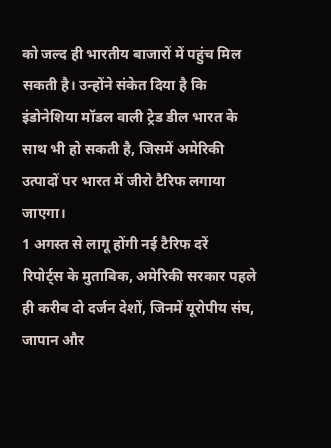को जल्द ही भारतीय बाजारों में पहुंच मिल सकती है। उन्होंने संकेत दिया है कि इंडोनेशिया मॉडल वाली ट्रेड डील भारत के साथ भी हो सकती है, जिसमें अमेरिकी उत्पादों पर भारत में जीरो टैरिफ लगाया जाएगा।
1 अगस्त से लागू होंगी नई टैरिफ दरें
रिपोर्ट्स के मुताबिक, अमेरिकी सरकार पहले ही करीब दो दर्जन देशों, जिनमें यूरोपीय संघ, जापान और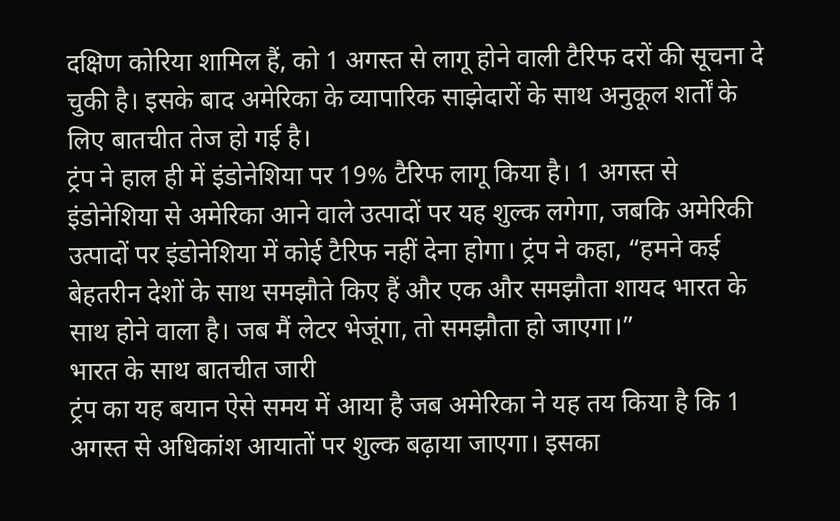दक्षिण कोरिया शामिल हैं, को 1 अगस्त से लागू होने वाली टैरिफ दरों की सूचना दे चुकी है। इसके बाद अमेरिका के व्यापारिक साझेदारों के साथ अनुकूल शर्तों के लिए बातचीत तेज हो गई है।
ट्रंप ने हाल ही में इंडोनेशिया पर 19% टैरिफ लागू किया है। 1 अगस्त से इंडोनेशिया से अमेरिका आने वाले उत्पादों पर यह शुल्क लगेगा, जबकि अमेरिकी उत्पादों पर इंडोनेशिया में कोई टैरिफ नहीं देना होगा। ट्रंप ने कहा, “हमने कई बेहतरीन देशों के साथ समझौते किए हैं और एक और समझौता शायद भारत के साथ होने वाला है। जब मैं लेटर भेजूंगा, तो समझौता हो जाएगा।”
भारत के साथ बातचीत जारी
ट्रंप का यह बयान ऐसे समय में आया है जब अमेरिका ने यह तय किया है कि 1 अगस्त से अधिकांश आयातों पर शुल्क बढ़ाया जाएगा। इसका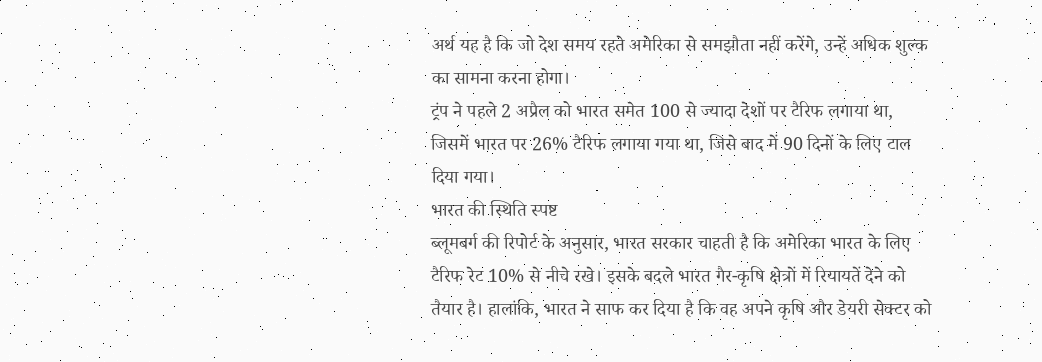अर्थ यह है कि जो देश समय रहते अमेरिका से समझौता नहीं करेंगे, उन्हें अधिक शुल्क का सामना करना होगा।
ट्रंप ने पहले 2 अप्रैल को भारत समेत 100 से ज्यादा देशों पर टैरिफ लगाया था, जिसमें भारत पर 26% टैरिफ लगाया गया था, जिसे बाद में 90 दिनों के लिए टाल दिया गया।
भारत की स्थिति स्पष्ट
ब्लूमबर्ग की रिपोर्ट के अनुसार, भारत सरकार चाहती है कि अमेरिका भारत के लिए टैरिफ रेट 10% से नीचे रखे। इसके बदले भारत गैर-कृषि क्षेत्रों में रियायतें देने को तैयार है। हालांकि, भारत ने साफ कर दिया है कि वह अपने कृषि और डेयरी सेक्टर को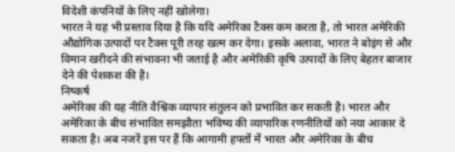विदेशी कंपनियों के लिए नहीं खोलेगा।
भारत ने यह भी प्रस्ताव दिया है कि यदि अमेरिका टैक्स कम करता है, तो भारत अमेरिकी औद्योगिक उत्पादों पर टैक्स पूरी तरह खत्म कर देगा। इसके अलावा, भारत ने बोइंग से और विमान खरीदने की संभावना भी जताई है और अमेरिकी कृषि उत्पादों के लिए बेहतर बाजार देने की पेशकश की है।
निष्कर्ष
अमेरिका की यह नीति वैश्विक व्यापार संतुलन को प्रभावित कर सकती है। भारत और अमेरिका के बीच संभावित समझौता भविष्य की व्यापारिक रणनीतियों को नया आकार दे सकता है। अब नजरें इस पर हैं कि आगामी हफ्तों में भारत और अमेरिका के बीच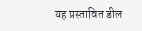यह प्रस्तावित डील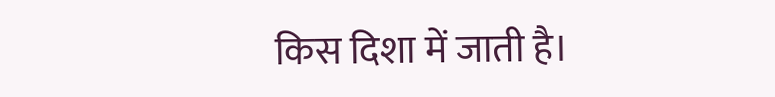किस दिशा में जाती है।